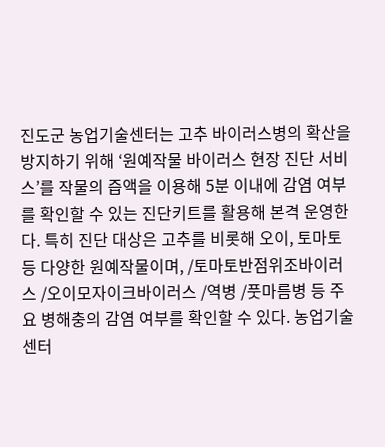진도군 농업기술센터는 고추 바이러스병의 확산을 방지하기 위해 ‘원예작물 바이러스 현장 진단 서비스’를 작물의 즙액을 이용해 5분 이내에 감염 여부를 확인할 수 있는 진단키트를 활용해 본격 운영한다. 특히 진단 대상은 고추를 비롯해 오이, 토마토 등 다양한 원예작물이며, /토마토반점위조바이러스 /오이모자이크바이러스 /역병 /풋마름병 등 주요 병해충의 감염 여부를 확인할 수 있다. 농업기술센터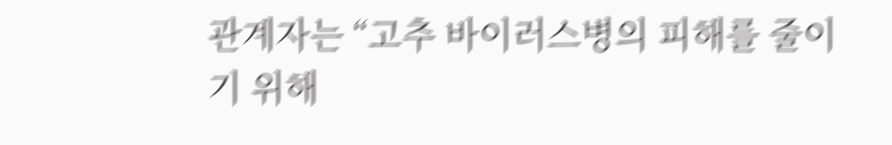관계자는 “고추 바이러스병의 피해를 줄이기 위해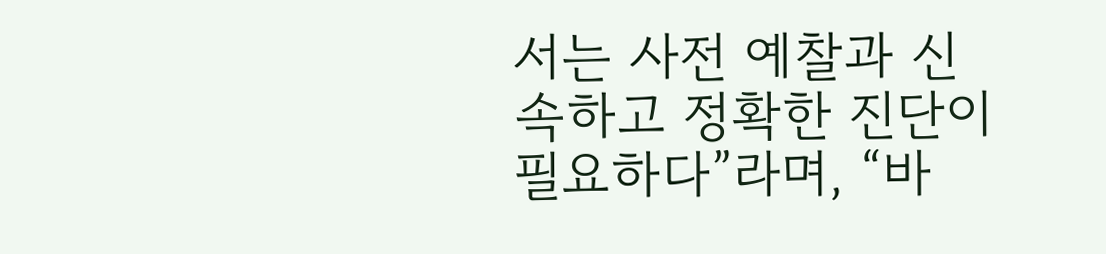서는 사전 예찰과 신속하고 정확한 진단이 필요하다”라며, “바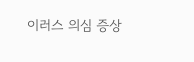이러스 의심 증상